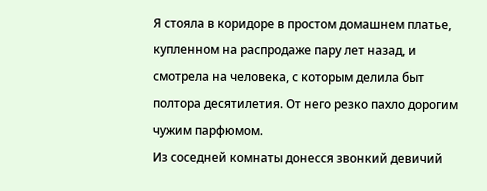Я стояла в коридоре в простом домашнем платье, купленном на распродаже пару лет назад, и смотрела на человека, с которым делила быт полтора десятилетия. От него резко пахло дорогим чужим парфюмом.
Из соседней комнаты донесся звонкий девичий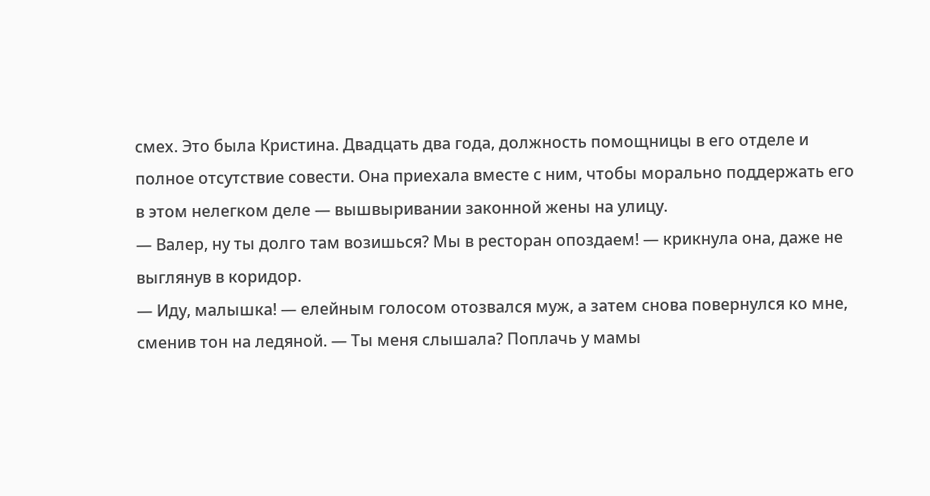смех. Это была Кристина. Двадцать два года, должность помощницы в его отделе и полное отсутствие совести. Она приехала вместе с ним, чтобы морально поддержать его в этом нелегком деле — вышвыривании законной жены на улицу.
— Валер, ну ты долго там возишься? Мы в ресторан опоздаем! — крикнула она, даже не выглянув в коридор.
— Иду, малышка! — елейным голосом отозвался муж, а затем снова повернулся ко мне, сменив тон на ледяной. — Ты меня слышала? Поплачь у мамы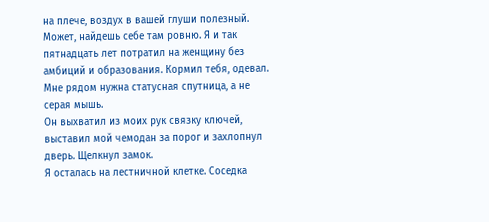на плече, воздух в вашей глуши полезный. Может, найдешь себе там ровню. Я и так пятнадцать лет потратил на женщину без амбиций и образования. Кормил тебя, одевал. Мне рядом нужна статусная спутница, а не серая мышь.
Он выхватил из моих рук связку ключей, выставил мой чемодан за порог и захлопнул дверь. Щелкнул замок.
Я осталась на лестничной клетке. Соседка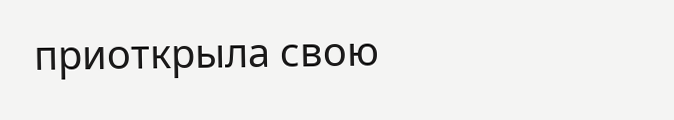приоткрыла свою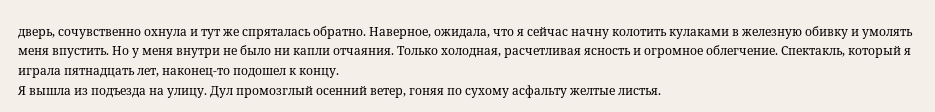дверь, сочувственно охнула и тут же спряталась обратно. Наверное, ожидала, что я сейчас начну колотить кулаками в железную обивку и умолять меня впустить. Но у меня внутри не было ни капли отчаяния. Только холодная, расчетливая ясность и огромное облегчение. Спектакль, который я играла пятнадцать лет, наконец-то подошел к концу.
Я вышла из подъезда на улицу. Дул промозглый осенний ветер, гоняя по сухому асфальту желтые листья.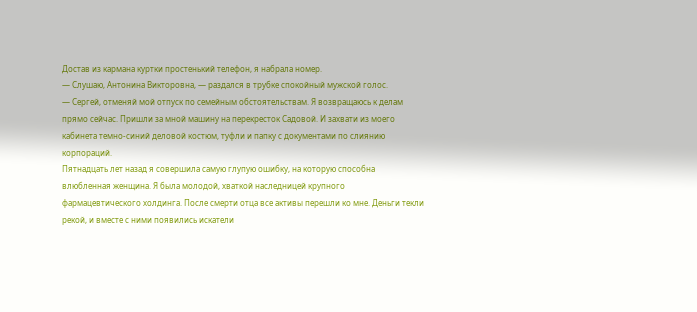Достав из кармана куртки простенький телефон, я набрала номер.
— Слушаю, Антонина Викторовна, — раздался в трубке спокойный мужской голос.
— Сергей, отменяй мой отпуск по семейным обстоятельствам. Я возвращаюсь к делам прямо сейчас. Пришли за мной машину на перекресток Садовой. И захвати из моего кабинета темно-синий деловой костюм, туфли и папку с документами по слиянию корпораций.
Пятнадцать лет назад я совершила самую глупую ошибку, на которую способна влюбленная женщина. Я была молодой, хваткой наследницей крупного фармацевтического холдинга. После смерти отца все активы перешли ко мне. Деньги текли рекой, и вместе с ними появились искатели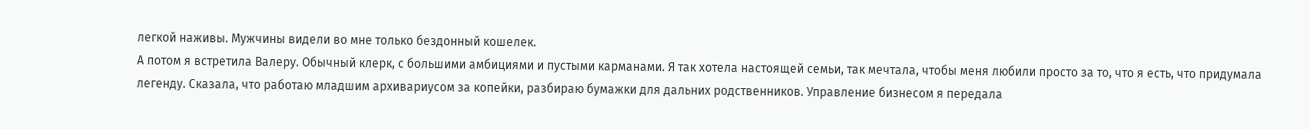легкой наживы. Мужчины видели во мне только бездонный кошелек.
А потом я встретила Валеру. Обычный клерк, с большими амбициями и пустыми карманами. Я так хотела настоящей семьи, так мечтала, чтобы меня любили просто за то, что я есть, что придумала легенду. Сказала, что работаю младшим архивариусом за копейки, разбираю бумажки для дальних родственников. Управление бизнесом я передала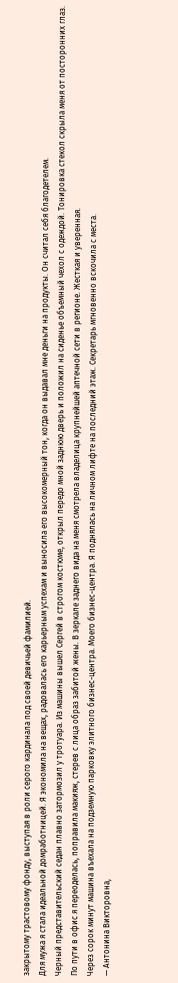закрытому трастовому фонду, выступая в роли серого кардинала под своей девичьей фамилией.
Для мужа я стала идеальной домработницей. Я экономила на вещах, радовалась его карьерным успехам и выносила его высокомерный тон, когда он выдавал мне деньги на продукты. Он считал себя благодетелем.
Черный представительский седан плавно затормозил у тротуара. Из машины вышел Сергей в строгом костюме, открыл передо мной заднюю дверь и положил на сиденье объемный чехол с одеждой. Тонировка стекол скрыла меня от посторонних глаз. По пути в офис я переоделась, поправила макияж, стерев с лица образ забитой жены. В зеркале заднего вида на меня смотрела владелица крупнейшей аптечной сети в регионе. Жесткая и уверенная.
Через сорок минут машина въехала на подземную парковку элитного бизнес-центра. Моего бизнес-центра. Я поднялась на личном лифте на последний этаж. Секретарь мгновенно вскочила с места.
— Антонина Викторовна,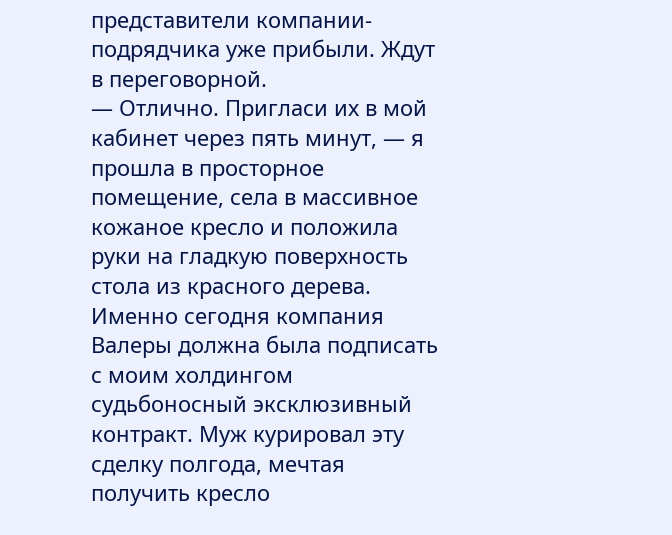представители компании-подрядчика уже прибыли. Ждут в переговорной.
— Отлично. Пригласи их в мой кабинет через пять минут, — я прошла в просторное помещение, села в массивное кожаное кресло и положила руки на гладкую поверхность стола из красного дерева.
Именно сегодня компания Валеры должна была подписать с моим холдингом судьбоносный эксклюзивный контракт. Муж курировал эту сделку полгода, мечтая получить кресло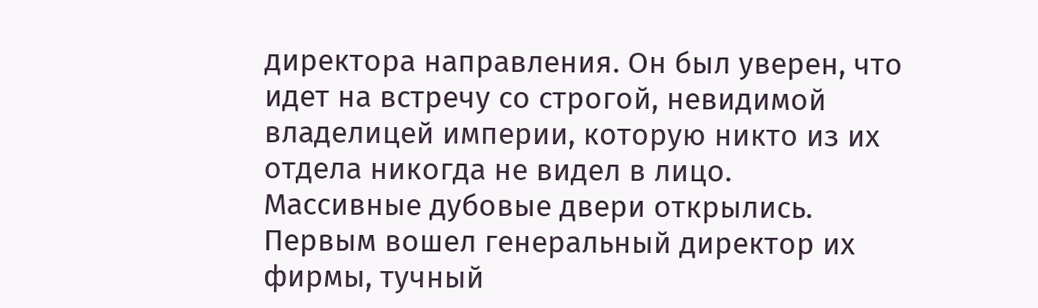директора направления. Он был уверен, что идет на встречу со строгой, невидимой владелицей империи, которую никто из их отдела никогда не видел в лицо.
Массивные дубовые двери открылись. Первым вошел генеральный директор их фирмы, тучный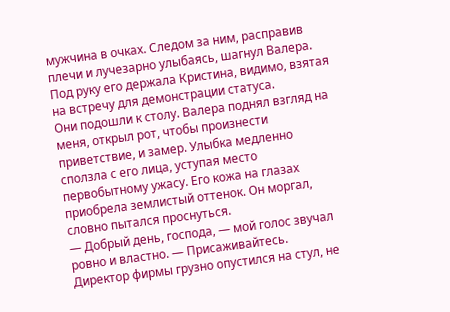мужчина в очках. Следом за ним, расправив плечи и лучезарно улыбаясь, шагнул Валера. Под руку его держала Кристина, видимо, взятая на встречу для демонстрации статуса.
Они подошли к столу. Валера поднял взгляд на меня, открыл рот, чтобы произнести приветствие, и замер. Улыбка медленно сползла с его лица, уступая место первобытному ужасу. Его кожа на глазах приобрела землистый оттенок. Он моргал, словно пытался проснуться.
— Добрый день, господа, — мой голос звучал ровно и властно. — Присаживайтесь.
Директор фирмы грузно опустился на стул, не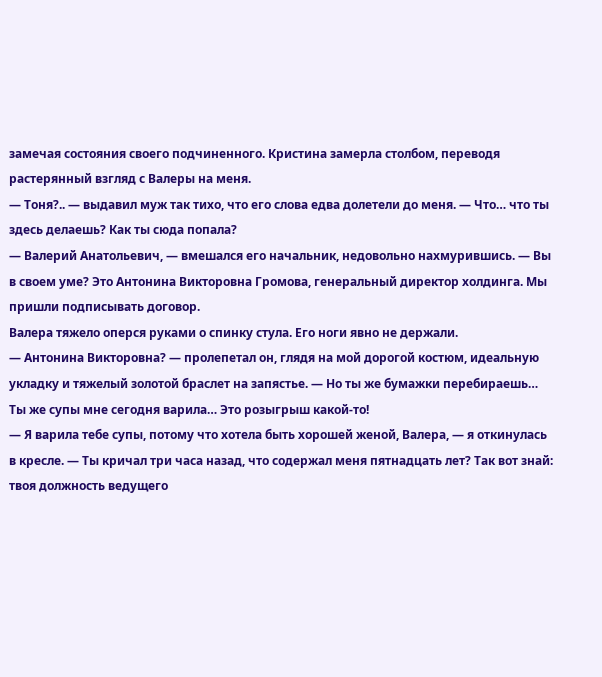замечая состояния своего подчиненного. Кристина замерла столбом, переводя растерянный взгляд с Валеры на меня.
— Тоня?.. — выдавил муж так тихо, что его слова едва долетели до меня. — Что… что ты здесь делаешь? Как ты сюда попала?
— Валерий Анатольевич, — вмешался его начальник, недовольно нахмурившись. — Вы в своем уме? Это Антонина Викторовна Громова, генеральный директор холдинга. Мы пришли подписывать договор.
Валера тяжело оперся руками о спинку стула. Его ноги явно не держали.
— Антонина Викторовна? — пролепетал он, глядя на мой дорогой костюм, идеальную укладку и тяжелый золотой браслет на запястье. — Но ты же бумажки перебираешь… Ты же супы мне сегодня варила… Это розыгрыш какой-то!
— Я варила тебе супы, потому что хотела быть хорошей женой, Валера, — я откинулась в кресле. — Ты кричал три часа назад, что содержал меня пятнадцать лет? Так вот знай: твоя должность ведущего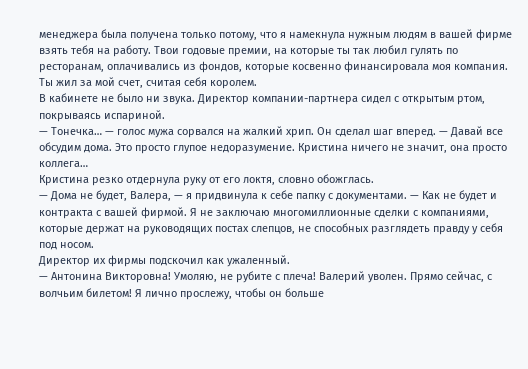менеджера была получена только потому, что я намекнула нужным людям в вашей фирме взять тебя на работу. Твои годовые премии, на которые ты так любил гулять по ресторанам, оплачивались из фондов, которые косвенно финансировала моя компания. Ты жил за мой счет, считая себя королем.
В кабинете не было ни звука. Директор компании-партнера сидел с открытым ртом, покрываясь испариной.
— Тонечка… — голос мужа сорвался на жалкий хрип. Он сделал шаг вперед. — Давай все обсудим дома. Это просто глупое недоразумение. Кристина ничего не значит, она просто коллега…
Кристина резко отдернула руку от его локтя, словно обожглась.
— Дома не будет, Валера, — я придвинула к себе папку с документами. — Как не будет и контракта с вашей фирмой. Я не заключаю многомиллионные сделки с компаниями, которые держат на руководящих постах слепцов, не способных разглядеть правду у себя под носом.
Директор их фирмы подскочил как ужаленный.
— Антонина Викторовна! Умоляю, не рубите с плеча! Валерий уволен. Прямо сейчас, с волчьим билетом! Я лично прослежу, чтобы он больше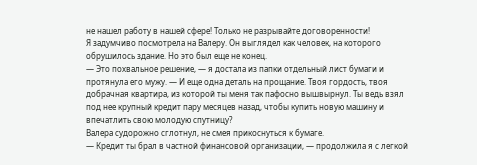не нашел работу в нашей сфере! Только не разрывайте договоренности!
Я задумчиво посмотрела на Валеру. Он выглядел как человек, на которого обрушилось здание. Но это был еще не конец.
— Это похвальное решение, — я достала из папки отдельный лист бумаги и протянула его мужу. — И еще одна деталь на прощание. Твоя гордость, твоя добрачная квартира, из которой ты меня так пафосно вышвырнул. Ты ведь взял под нее крупный кредит пару месяцев назад, чтобы купить новую машину и впечатлить свою молодую спутницу?
Валера судорожно сглотнул, не смея прикоснуться к бумаге.
— Кредит ты брал в частной финансовой организации, — продолжила я с легкой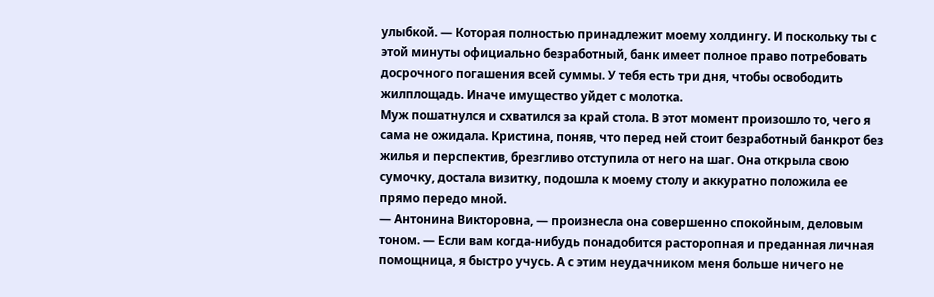улыбкой. — Которая полностью принадлежит моему холдингу. И поскольку ты с этой минуты официально безработный, банк имеет полное право потребовать досрочного погашения всей суммы. У тебя есть три дня, чтобы освободить жилплощадь. Иначе имущество уйдет с молотка.
Муж пошатнулся и схватился за край стола. В этот момент произошло то, чего я сама не ожидала. Кристина, поняв, что перед ней стоит безработный банкрот без жилья и перспектив, брезгливо отступила от него на шаг. Она открыла свою сумочку, достала визитку, подошла к моему столу и аккуратно положила ее прямо передо мной.
— Антонина Викторовна, — произнесла она совершенно спокойным, деловым тоном. — Если вам когда-нибудь понадобится расторопная и преданная личная помощница, я быстро учусь. А с этим неудачником меня больше ничего не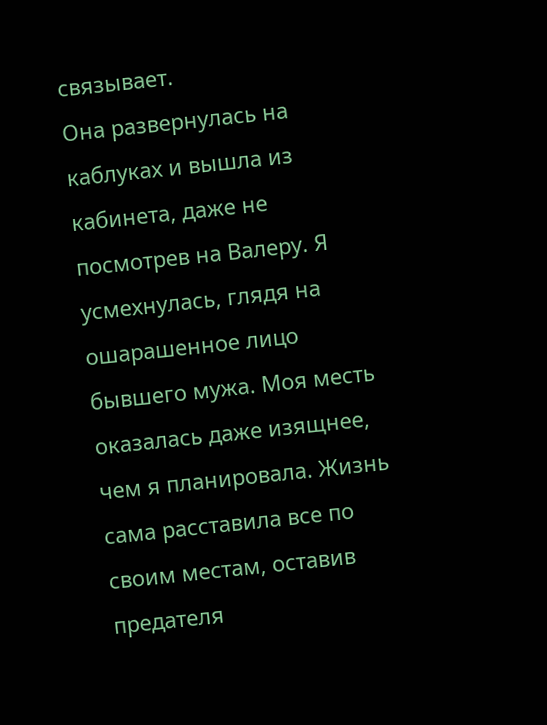связывает.
Она развернулась на каблуках и вышла из кабинета, даже не посмотрев на Валеру. Я усмехнулась, глядя на ошарашенное лицо бывшего мужа. Моя месть оказалась даже изящнее, чем я планировала. Жизнь сама расставила все по своим местам, оставив предателя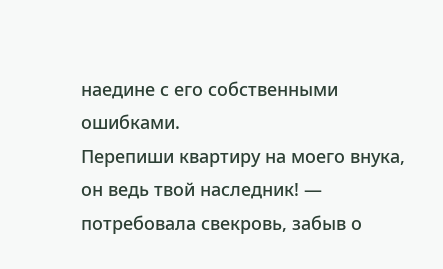наедине с его собственными ошибками.
Перепиши квартиру на моего внука, он ведь твой наследник! — потребовала свекровь, забыв о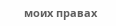моих правах